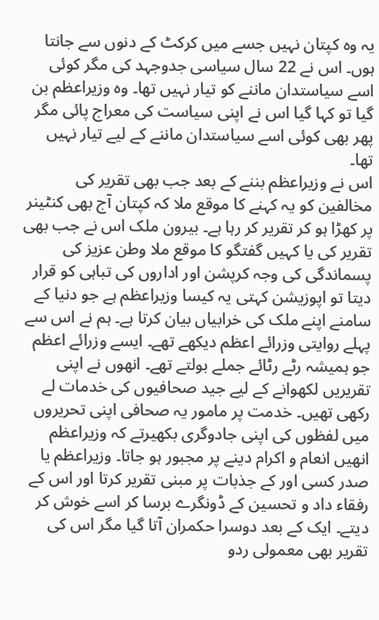یہ وہ کپتان نہیں جسے میں کرکٹ کے دنوں سے جانتا ہوں۔ اس نے 22 سال سیاسی جدوجہد کی مگر کوئی اسے سیاستدان ماننے کو تیار نہیں تھا۔ وہ وزیراعظم بن گیا تو کہا گیا اس نے اپنی سیاست کی معراج پائی مگر پھر بھی کوئی اسے سیاستدان ماننے کے لیے تیار نہیں تھا۔
اس نے وزیراعظم بننے کے بعد جب بھی تقریر کی مخالفین کو یہ کہنے کا موقع ملا کہ کپتان آج بھی کنٹینر پر کھڑا ہو کر تقریر کر رہا ہے۔ بیرون ملک اس نے جب بھی تقریر کی یا کہیں گفتگو کا موقع ملا وطن عزیز کی پسماندگی کی وجہ کرپشن اور اداروں کی تباہی کو قرار دیتا تو اپوزیشن کہتی یہ کیسا وزیراعظم ہے جو دنیا کے سامنے اپنے ملک کی خرابیاں بیان کرتا ہے۔ ہم نے اس سے پہلے روایتی وزرائے اعظم دیکھے تھے۔ ایسے وزرائے اعظم جو ہمیشہ رٹے رٹائے جملے بولتے تھے۔ انھوں نے اپنی تقریریں لکھوانے کے لیے جید صحافیوں کی خدمات لے رکھی تھیں۔ خدمت پر مامور یہ صحافی اپنی تحریروں میں لفظوں کی اپنی جادوگری بکھیرتے کہ وزیراعظم انھیں انعام و اکرام دینے پر مجبور ہو جاتا۔ وزیراعظم یا صدر کسی اور کے جذبات پر مبنی تقریر کرتا اور اس کے رفقاء داد و تحسین کے ڈونگرے برسا کر اسے خوش کر دیتے۔ ایک کے بعد دوسرا حکمران آتا گیا مگر اس کی تقریر بھی معمولی ردو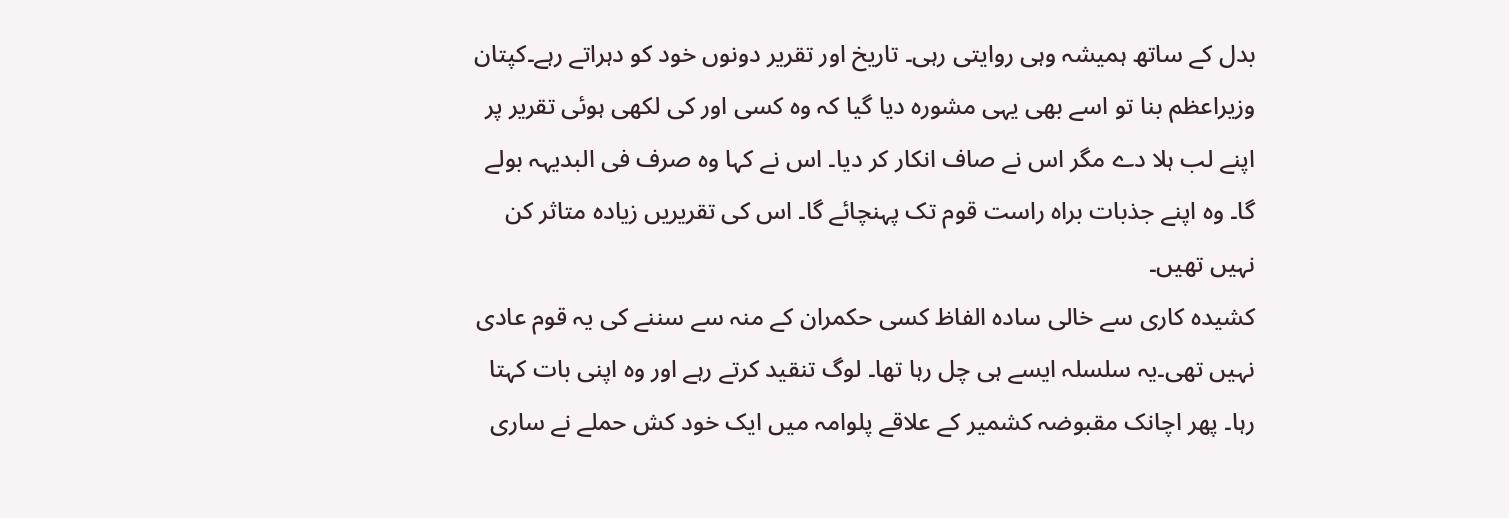بدل کے ساتھ ہمیشہ وہی روایتی رہی۔ تاریخ اور تقریر دونوں خود کو دہراتے رہے۔کپتان وزیراعظم بنا تو اسے بھی یہی مشورہ دیا گیا کہ وہ کسی اور کی لکھی ہوئی تقریر پر اپنے لب ہلا دے مگر اس نے صاف انکار کر دیا۔ اس نے کہا وہ صرف فی البدیہہ بولے گا۔ وہ اپنے جذبات براہ راست قوم تک پہنچائے گا۔ اس کی تقریریں زیادہ متاثر کن نہیں تھیں۔
کشیدہ کاری سے خالی سادہ الفاظ کسی حکمران کے منہ سے سننے کی یہ قوم عادی نہیں تھی۔یہ سلسلہ ایسے ہی چل رہا تھا۔ لوگ تنقید کرتے رہے اور وہ اپنی بات کہتا رہا۔ پھر اچانک مقبوضہ کشمیر کے علاقے پلوامہ میں ایک خود کش حملے نے ساری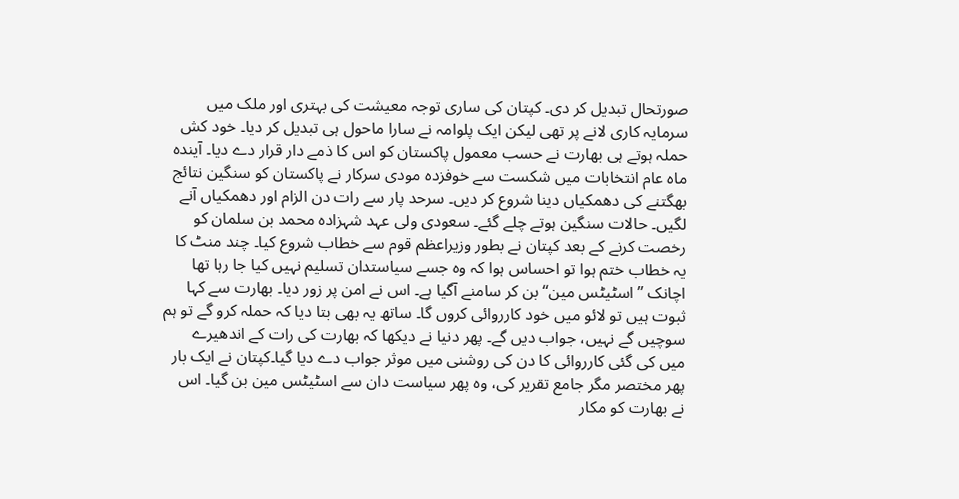صورتحال تبدیل کر دی۔ کپتان کی ساری توجہ معیشت کی بہتری اور ملک میں سرمایہ کاری لانے پر تھی لیکن ایک پلوامہ نے سارا ماحول ہی تبدیل کر دیا۔ خود کش حملہ ہوتے ہی بھارت نے حسب معمول پاکستان کو اس کا ذمے دار قرار دے دیا۔ آیندہ ماہ عام انتخابات میں شکست سے خوفزدہ مودی سرکار نے پاکستان کو سنگین نتائج بھگتنے کی دھمکیاں دینا شروع کر دیں۔ سرحد پار سے رات دن الزام اور دھمکیاں آنے لگیں۔ حالات سنگین ہوتے چلے گئے۔ سعودی ولی عہد شہزادہ محمد بن سلمان کو رخصت کرنے کے بعد کپتان نے بطور وزیراعظم قوم سے خطاب شروع کیا۔ چند منٹ کا یہ خطاب ختم ہوا تو احساس ہوا کہ وہ جسے سیاستدان تسلیم نہیں کیا جا رہا تھا اچانک ’’اسٹیٹس مین‘‘ بن کر سامنے آگیا ہے۔ اس نے امن پر زور دیا۔ بھارت سے کہا ثبوت ہیں تو لائو میں خود کارروائی کروں گا۔ ساتھ یہ بھی بتا دیا کہ حملہ کرو گے تو ہم سوچیں گے نہیں، جواب دیں گے۔ پھر دنیا نے دیکھا کہ بھارت کی رات کے اندھیرے میں کی گئی کارروائی کا دن کی روشنی میں موثر جواب دے دیا گیا۔کپتان نے ایک بار پھر مختصر مگر جامع تقریر کی، وہ پھر سیاست دان سے اسٹیٹس مین بن گیا۔ اس نے بھارت کو مکار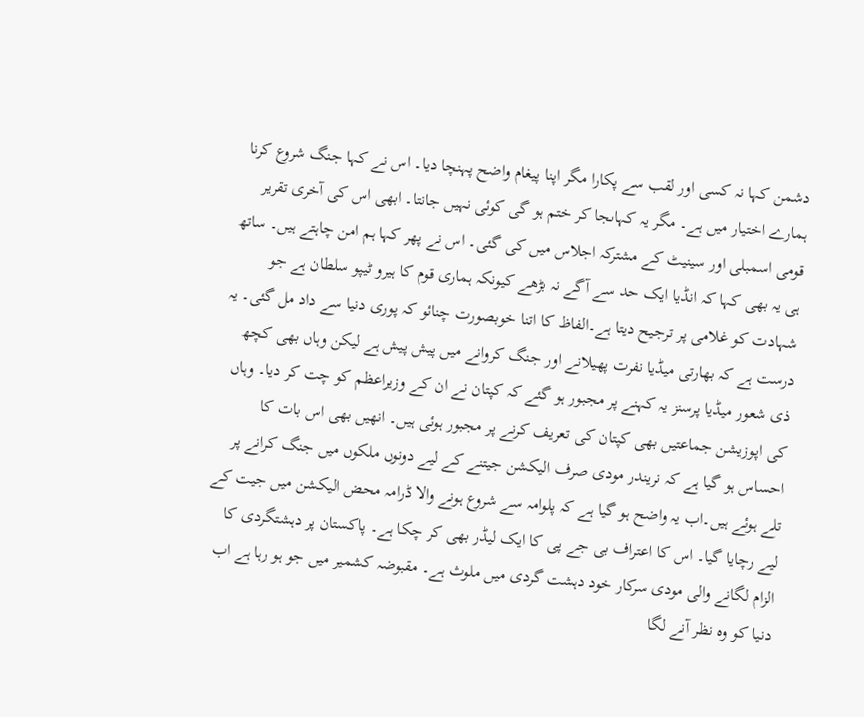دشمن کہا نہ کسی اور لقب سے پکارا مگر اپنا پیغام واضح پہنچا دیا۔ اس نے کہا جنگ شروع کرنا ہمارے اختیار میں ہے۔ مگر یہ کہاںجا کر ختم ہو گی کوئی نہیں جانتا۔ ابھی اس کی آخری تقریر قومی اسمبلی اور سینیٹ کے مشترکہ اجلاس میں کی گئی۔ اس نے پھر کہا ہم امن چاہتے ہیں۔ ساتھ ہی یہ بھی کہا کہ انڈیا ایک حد سے آگے نہ بڑھے کیونکہ ہماری قوم کا ہیرو ٹیپو سلطان ہے جو شہادت کو غلامی پر ترجیح دیتا ہے۔الفاظ کا اتنا خوبصورت چنائو کہ پوری دنیا سے داد مل گئی۔ یہ درست ہے کہ بھارتی میڈیا نفرت پھیلانے اور جنگ کروانے میں پیش پیش ہے لیکن وہاں بھی کچھ ذی شعور میڈیا پرسنز یہ کہنے پر مجبور ہو گئے کہ کپتان نے ان کے وزیراعظم کو چت کر دیا۔ وہاں کی اپوزیشن جماعتیں بھی کپتان کی تعریف کرنے پر مجبور ہوئی ہیں۔ انھیں بھی اس بات کا احساس ہو گیا ہے کہ نریندر مودی صرف الیکشن جیتنے کے لیے دونوں ملکوں میں جنگ کرانے پر تلے ہوئے ہیں۔اب یہ واضح ہو گیا ہے کہ پلوامہ سے شروع ہونے والا ڈرامہ محض الیکشن میں جیت کے لیے رچایا گیا۔ اس کا اعتراف بی جے پی کا ایک لیڈر بھی کر چکا ہے۔ پاکستان پر دہشتگردی کا الزام لگانے والی مودی سرکار خود دہشت گردی میں ملوث ہے۔ مقبوضہ کشمیر میں جو ہو رہا ہے اب دنیا کو وہ نظر آنے لگا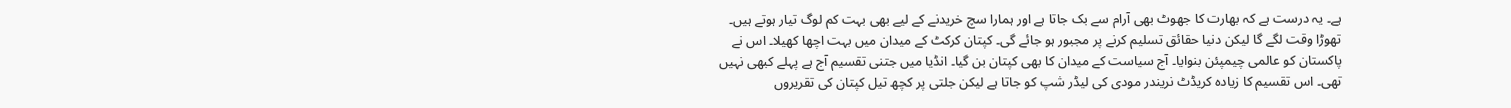ہے۔ یہ درست ہے کہ بھارت کا جھوٹ بھی آرام سے بک جاتا ہے اور ہمارا سچ خریدنے کے لیے بھی بہت کم لوگ تیار ہوتے ہیں۔
تھوڑا وقت لگے گا لیکن دنیا حقائق تسلیم کرنے پر مجبور ہو جائے گی۔ کپتان کرکٹ کے میدان میں بہت اچھا کھیلا۔ اس نے پاکستان کو عالمی چیمپئن بنوایا۔ آج سیاست کے میدان کا بھی کپتان بن گیا۔ انڈیا میں جتنی تقسیم آج ہے پہلے کبھی نہیں تھی۔ اس تقسیم کا زیادہ کریڈٹ نریندر مودی کی لیڈر شپ کو جاتا ہے لیکن جلتی پر کچھ تیل کپتان کی تقریروں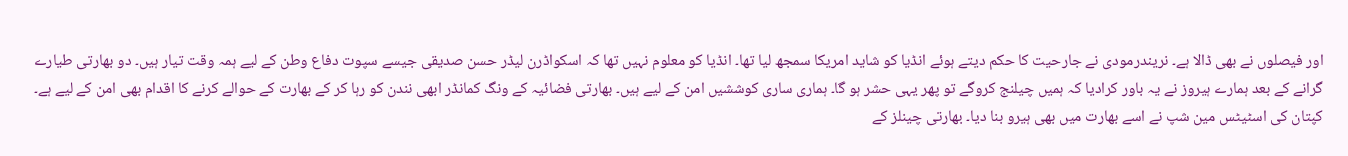اور فیصلوں نے بھی ڈالا ہے۔ نریندرمودی نے جارحیت کا حکم دیتے ہوئے انڈیا کو شاید امریکا سمجھ لیا تھا۔ انڈیا کو معلوم نہیں تھا کہ اسکواڈرن لیڈر حسن صدیقی جیسے سپوت دفاع وطن کے لیے ہمہ وقت تیار ہیں۔ دو بھارتی طیارے گرانے کے بعد ہمارے ہیروز نے یہ باور کرادیا کہ ہمیں چیلنج کروگے تو پھر یہی حشر ہو گا۔ ہماری ساری کوششیں امن کے لیے ہیں۔ بھارتی فضائیہ کے ونگ کمانڈر ابھی نندن کو رہا کر کے بھارت کے حوالے کرنے کا اقدام بھی امن کے لیے ہے۔ کپتان کی اسٹیٹس مین شپ نے اسے بھارت میں بھی ہیرو بنا دیا۔ بھارتی چینلز کے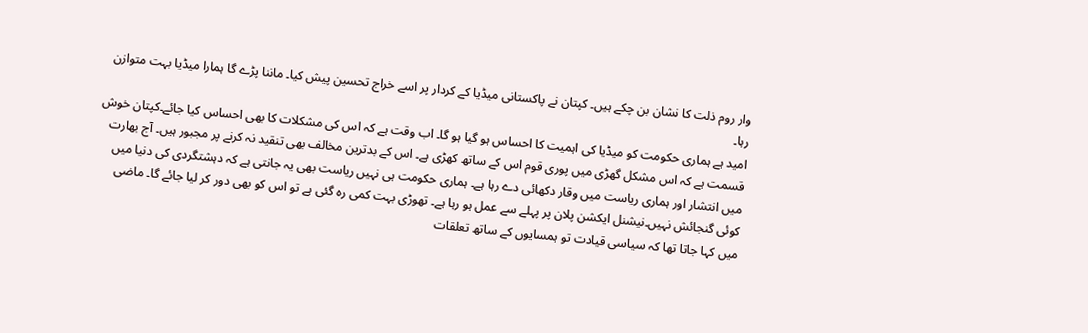وار روم ذلت کا نشان بن چکے ہیں۔ کپتان نے پاکستانی میڈیا کے کردار پر اسے خراج تحسین پیش کیا۔ ماننا پڑے گا ہمارا میڈیا بہت متوازن رہا۔
امید ہے ہماری حکومت کو میڈیا کی اہمیت کا احساس ہو گیا ہو گا۔ اب وقت ہے کہ اس کی مشکلات کا بھی احساس کیا جائے۔کپتان خوش قسمت ہے کہ اس مشکل گھڑی میں پوری قوم اس کے ساتھ کھڑی ہے۔ اس کے بدترین مخالف بھی تنقید نہ کرنے پر مجبور ہیں۔ آج بھارت میں انتشار اور ہماری ریاست میں وقار دکھائی دے رہا ہے۔ ہماری حکومت ہی نہیں ریاست بھی یہ جانتی ہے کہ دہشتگردی کی دنیا میں کوئی گنجائش نہیں۔نیشنل ایکشن پلان پر پہلے سے عمل ہو رہا ہے۔ تھوڑی بہت کمی رہ گئی ہے تو اس کو بھی دور کر لیا جائے گا۔ ماضی میں کہا جاتا تھا کہ سیاسی قیادت تو ہمسایوں کے ساتھ تعلقات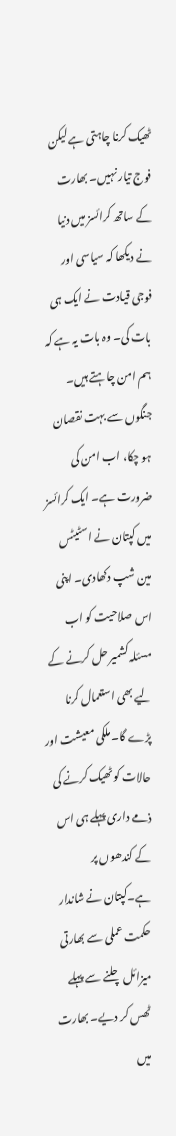ٹھیک کرنا چاہتی ہے لیکن فوج تیار نہیں۔ بھارت کے ساتھ کرائسز میں دنیا نے دیکھا کہ سیاسی اور فوجی قیادت نے ایک ہی بات کی۔ وہ بات یہ ہے کہ ہم امن چاہتے ہیں۔ جنگوں سے بہت نقصان ہو چکا، اب امن کی ضرورت ہے۔ ایک کرائسز میں کپتان نے اسٹیٹس مین شپ دکھادی۔ اپنی اس صلاحیت کو اب مسئلہ کشمیر حل کرنے کے لیے بھی استعمال کرنا پڑے گا۔ ملکی معیشت اور حالات کو ٹھیک کرنے کی ذمے داری پہلے ہی اس کے کندھوں پر ہے۔کپتان نے شاندار حکمت عملی سے بھارتی میزائل چلنے سے پہلے ٹھس کر دیے۔ بھارت میں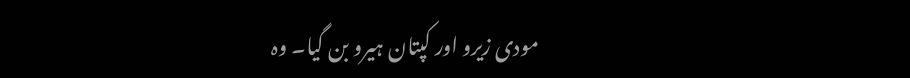مودی زیرو اور کپتان ہیرو بن گیا۔ وہ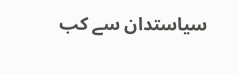سیاستدان سے کب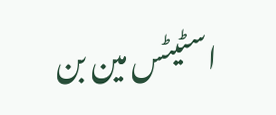اسٹیٹس مین بن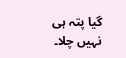گیا پتہ ہی نہیں چلا۔